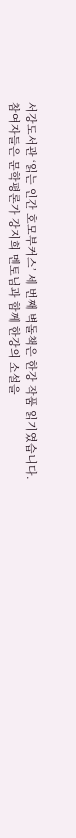서강도서관 ‘읽는 인간 호모부커스’ 세 번째 벽돌책은 한강 작품 읽기였습니다.
참여자들은 문학평론가 강지희 멘토님과 함께 한강의 소설을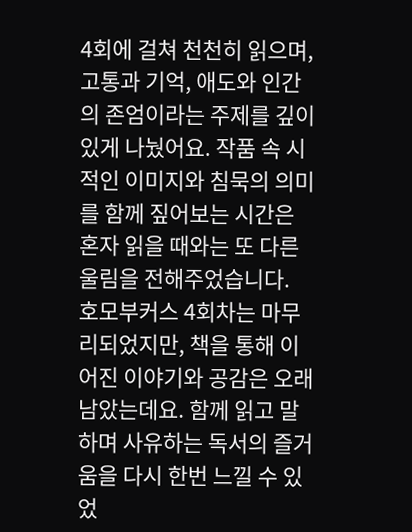4회에 걸쳐 천천히 읽으며, 고통과 기억, 애도와 인간의 존엄이라는 주제를 깊이 있게 나눴어요. 작품 속 시적인 이미지와 침묵의 의미를 함께 짚어보는 시간은 혼자 읽을 때와는 또 다른 울림을 전해주었습니다.
호모부커스 4회차는 마무리되었지만, 책을 통해 이어진 이야기와 공감은 오래 남았는데요. 함께 읽고 말하며 사유하는 독서의 즐거움을 다시 한번 느낄 수 있었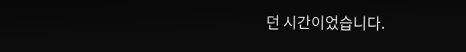던 시간이었습니다.